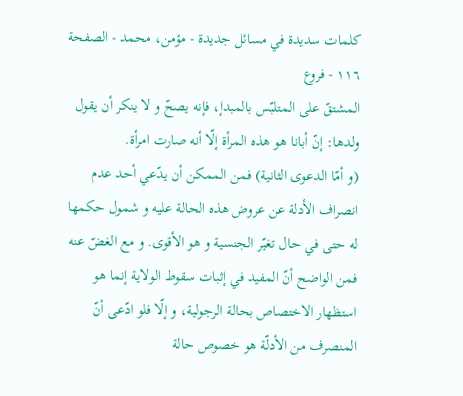کلمات سدیدة في مسائل جدیدة - مؤمن، محمد - الصفحة ١١٦ - فروع
المشتقّ على المتلبّس بالمبدإ، فإنه يصحّ و لا ينكر أن يقول ولدها: إنّ أبانا هو هذه المرأة إلّا أنه صارت امرأة.
(و أمّا الدعوى الثانية) فمن الممكن أن يدّعي أحد عدم انصراف الأدلة عن عروض هذه الحالة عليه و شمول حكمها له حتى في حال تغيّر الجنسية و هو الأقوى. و مع الغضّ عنه فمن الواضح أنّ المفيد في إثبات سقوط الولاية إنما هو استظهار الاختصاص بحالة الرجولية، و إلّا فلو ادّعى أنّ المنصرف من الأدلّة هو خصوص حالة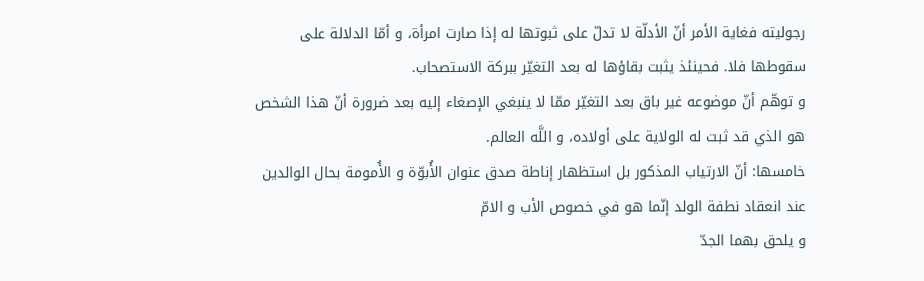رجوليته فغاية الأمر أنّ الأدلّة لا تدلّ على ثبوتها له إذا صارت امرأة، و أمّا الدلالة على سقوطها فلا. فحينئذ يثبت بقاؤها له بعد التغيّر ببركة الاستصحاب.
و توهّم أنّ موضوعه غير باق بعد التغيّر ممّا لا ينبغي الإصغاء إليه بعد ضرورة أنّ هذا الشخص هو الذي قد ثبت له الولاية على أولاده، و اللَّه العالم.
خامسها: أنّ الارتياب المذكور بل استظهار إناطة صدق عنوان الأُبوّة و الأُمومة بحال الوالدين عند انعقاد نطفة الولد إنّما هو في خصوص الأب و الامّ
و يلحق بهما الجدّ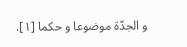و الجدّة موضوعا و حكما [١].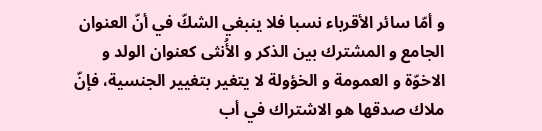و أمّا سائر الأقرباء نسبا فلا ينبغي الشكّ في أنّ العنوان الجامع و المشترك بين الذكر و الأُنثى كعنوان الولد و الاخوّة و العمومة و الخؤولة لا يتغير بتغيير الجنسية، فإنّ ملاك صدقها هو الاشتراك في أب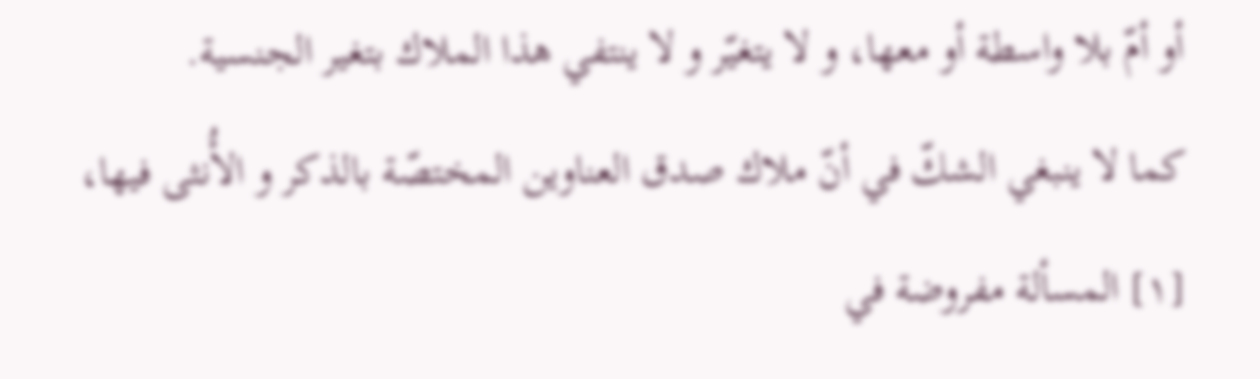أو أمّ بلا واسطة أو معها، و لا يتغيّر و لا ينتفي هذا الملاك بتغير الجنسية.
كما لا ينبغي الشكّ في أنّ ملاك صدق العناوين المختصّة بالذكر و الأُنثى فيها،
[١] المسألة مفروضة في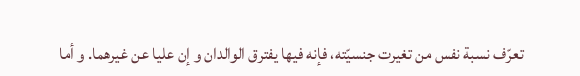تعرّف نسبة نفس من تغيرت جنسيّته، فإنه فيها يفترق الوالدان و إن عليا عن غيرهما. و أما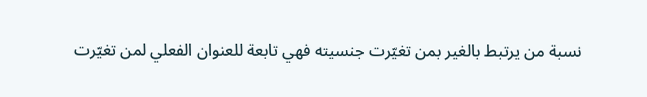نسبة من يرتبط بالغير بمن تغيّرت جنسيته فهي تابعة للعنوان الفعلي لمن تغيّرت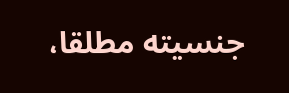جنسيته مطلقا،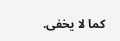كما لا يخفى.